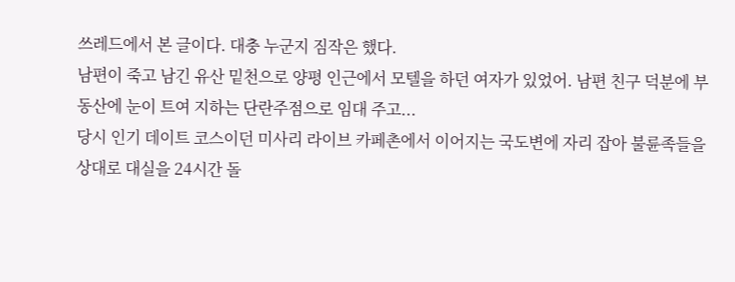쓰레드에서 본 글이다. 대충 누군지 짐작은 했다.
남편이 죽고 남긴 유산 밑천으로 양평 인근에서 모텔을 하던 여자가 있었어. 남편 친구 덕분에 부동산에 눈이 트여 지하는 단란주점으로 임대 주고...
당시 인기 데이트 코스이던 미사리 라이브 카페촌에서 이어지는 국도변에 자리 잡아 불륜족들을 상대로 대실을 24시간 돌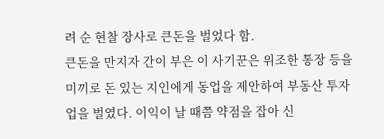려 순 현찰 장사로 큰돈을 벌었다 함.
큰돈을 만지자 간이 부은 이 사기꾼은 위조한 통장 등을 미끼로 돈 있는 지인에게 동업을 제안하여 부동산 투자업을 벌였다. 이익이 날 때쯤 약점을 잡아 신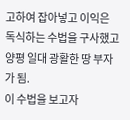고하여 잡아넣고 이익은 독식하는 수법을 구사했고 양평 일대 광활한 땅 부자가 됨.
이 수법을 보고자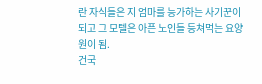란 자식들은 지 엄마를 능가하는 사기꾼이 되고 그 모텔은 아픈 노인들 등쳐먹는 요양원이 됨.
건국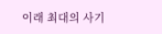이래 최대의 사기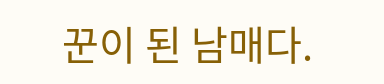꾼이 된 남매다.